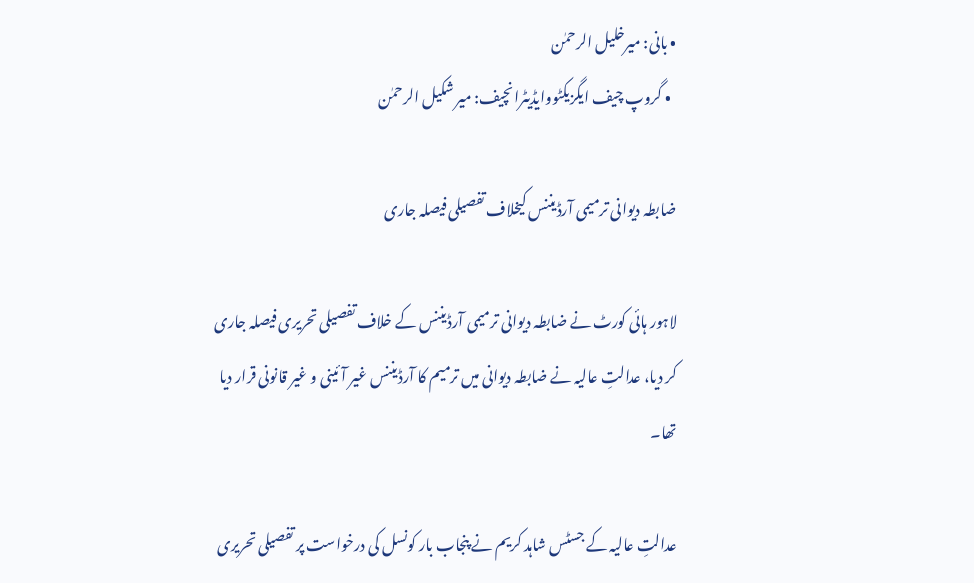• بانی: میرخلیل الرحمٰن
  • گروپ چیف ایگزیکٹووایڈیٹرانچیف: میر شکیل الرحمٰن

ضابطہ دیوانی ترمیمی آرڈیننس کیخلاف تفصیلی فیصلہ جاری

لاہور ہائی کورٹ نے ضابطہ دیوانی ترمیمی آرڈیننس کے خلاف تفصیلی تحریری فیصلہ جاری کر دیا، عدالتِ عالیہ نے ضابطہ دیوانی میں ترمیم کا آرڈیننس غیر آئینی و غیر قانونی قرار دیا تھا۔

عدالتِ عالیہ کے جسٹس شاہد کریم نے پنجاب بار کونسل کی درخواست پر تفصیلی تحریری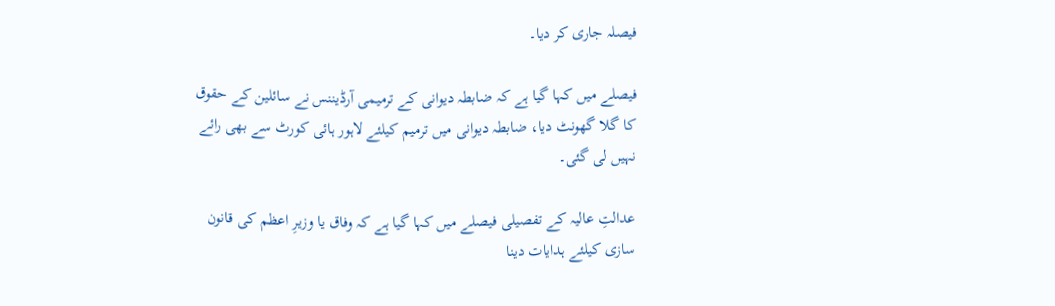فیصلہ جاری کر دیا۔

فیصلے میں کہا گیا ہے کہ ضابطہ دیوانی کے ترمیمی آرڈیننس نے سائلین کے حقوق کا گلا گھونٹ دیا، ضابطہ دیوانی میں ترمیم کیلئے لاہور ہائی کورٹ سے بھی رائے نہیں لی گئی۔

عدالتِ عالیہ کے تفصیلی فیصلے میں کہا گیا ہے کہ وفاق یا وزیرِ اعظم کی قانون سازی کیلئے ہدایات دینا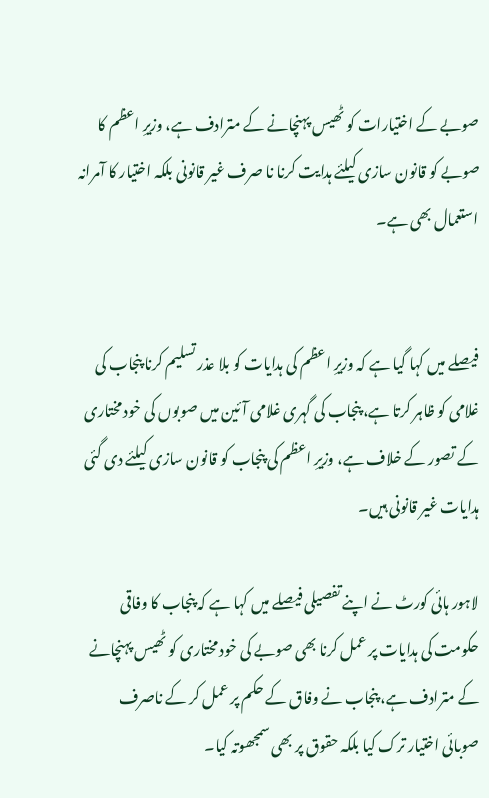صوبے کے اختیارات کو ٹھیس پہنچانے کے مترادف ہے، وزیرِ اعظم کا صوبے کو قانون سازی کیلئے ہدایت کرنا نا صرف غیر قانونی بلکہ اختیار کا آمرانہ استعمال بھی ہے۔


فیصلے میں کہا گیا ہے کہ وزیرِ اعظم کی ہدایات کو بلا عذر تسلیم کرنا پنجاب کی غلامی کو ظاہر کرتا ہے، پنجاب کی گہری غلامی آئین میں صوبوں کی خود مختاری کے تصور کے خلاف ہے، وزیرِ اعظم کی پنجاب کو قانون سازی کیلئے دی گئی ہدایات غیر قانونی ہیں۔

لاہور ہائی کورٹ نے اپنے تفصیلی فیصلے میں کہا ہے کہ پنجاب کا وفاقی حکومت کی ہدایات پر عمل کرنا بھی صوبے کی خود مختاری کو ٹھیس پہنچانے کے مترادف ہے، پنجاب نے وفاق کے حکم پر عمل کر کے ناصرف صوبائی اختیار ترک کیا بلکہ حقوق پر بھی سمجھوتہ کیا۔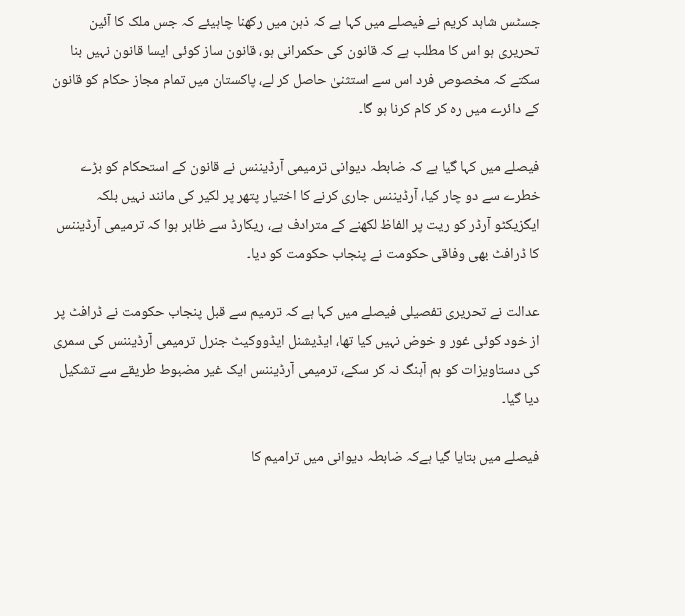جسٹس شاہد کریم نے فیصلے میں کہا ہے کہ ذہن میں رکھنا چاہیئے کہ جس ملک کا آئین تحریری ہو اس کا مطلب ہے کہ قانون کی حکمرانی ہو، قانون ساز کوئی ایسا قانون نہیں بنا سکتے کہ مخصوص فرد اس سے استثنیٰ حاصل کر لے، پاکستان میں تمام مجاز حکام کو قانون کے دائرے میں رہ کر کام کرنا ہو گا۔

فیصلے میں کہا گیا ہے کہ ضابطہ دیوانی ترمیمی آرڈیننس نے قانون کے استحکام کو بڑے خطرے سے دو چار کیا، آرڈیننس جاری کرنے کا اختیار پتھر پر لکیر کی مانند نہیں بلکہ ایگزیکٹو آرڈر کو ریت پر الفاظ لکھنے کے مترادف ہے، ریکارڈ سے ظاہر ہوا کہ ترمیمی آرڈیننس کا ڈرافٹ بھی وفاقی حکومت نے پنجاب حکومت کو دیا۔

عدالت نے تحریری تفصیلی فیصلے میں کہا ہے کہ ترمیم سے قبل پنجاب حکومت نے ڈرافٹ پر از خود کوئی غور و خوض نہیں کیا تھا، ایڈیشنل ایڈووکیٹ جنرل ترمیمی آرڈیننس کی سمری کی دستاویزات کو ہم آہنگ نہ کر سکے، ترمیمی آرڈیننس ایک غیر مضبوط طریقے سے تشکیل دیا گیا۔

فیصلے میں بتایا گیا ہےکہ ضابطہ دیوانی میں ترامیم کا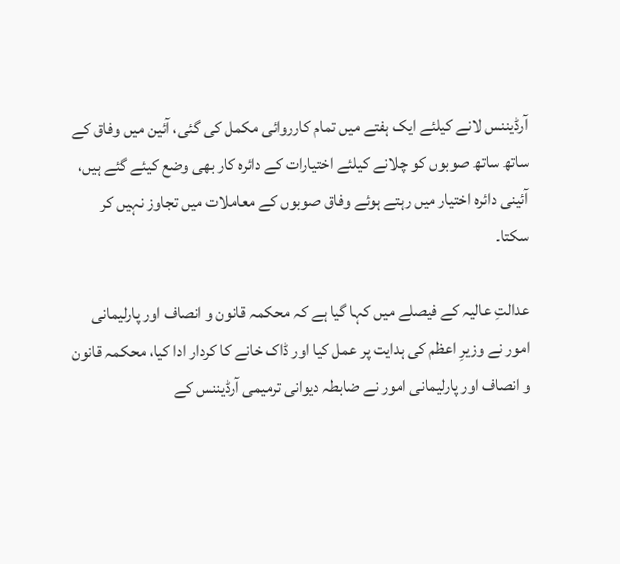آرڈیننس لانے کیلئے ایک ہفتے میں تمام کارروائی مکمل کی گئی، آئین میں وفاق کے ساتھ ساتھ صوبوں کو چلانے کیلئے اختیارات کے دائرہ کار بھی وضع کیئے گئے ہیں، آئینی دائرہ اختیار میں رہتے ہوئے وفاق صوبوں کے معاملات میں تجاوز نہیں کر سکتا۔

عدالتِ عالیہ کے فیصلے میں کہا گیا ہے کہ محکمہ قانون و انصاف اور پارلیمانی امور نے وزیرِ اعظم کی ہدایت پر عمل کیا اور ڈاک خانے کا کردار ادا کیا، محکمہ قانون و انصاف اور پارلیمانی امور نے ضابطہ دیوانی ترمیمی آرڈیننس کے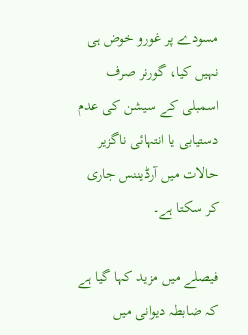مسودے پر غورو خوض ہی نہیں کیا، گورنر صرف اسمبلی کے سیشن کی عدم دستیابی یا انتہائی ناگزیر حالات میں آرڈیننس جاری کر سکتا ہے۔

فیصلے میں مزید کہا گیا ہے کہ ضابطہ دیوانی میں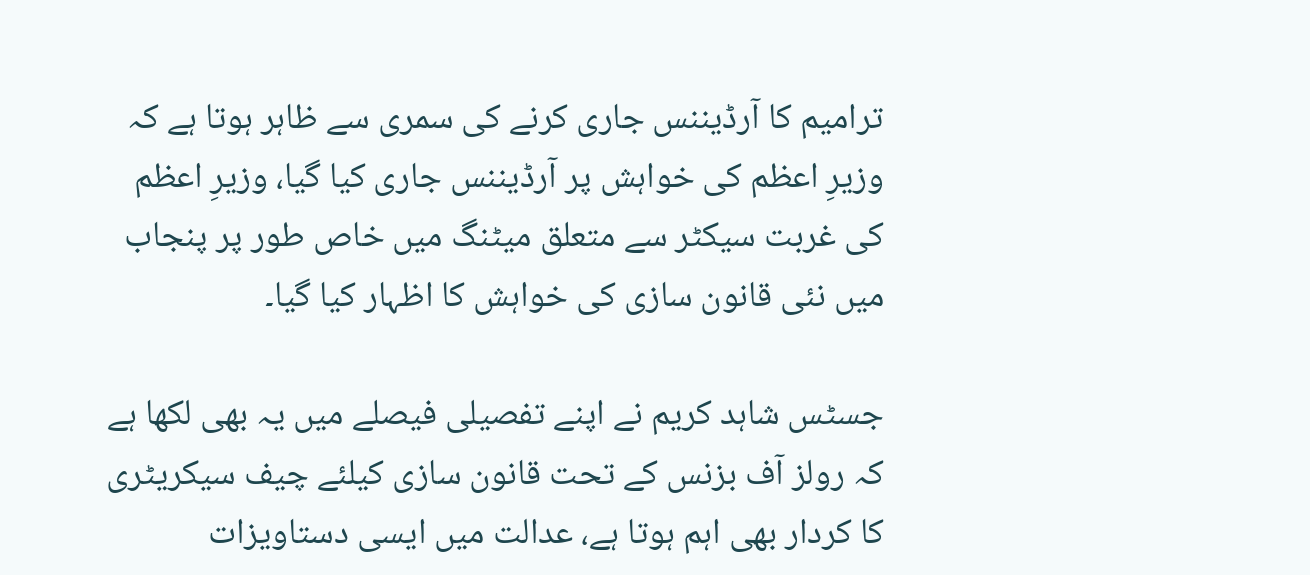ترامیم کا آرڈیننس جاری کرنے کی سمری سے ظاہر ہوتا ہے کہ وزیرِ اعظم کی خواہش پر آرڈیننس جاری کیا گیا، وزیرِ اعظم کی غربت سیکٹر سے متعلق میٹنگ میں خاص طور پر پنجاب میں نئی قانون سازی کی خواہش کا اظہار کیا گیا۔

جسٹس شاہد کریم نے اپنے تفصیلی فیصلے میں یہ بھی لکھا ہے کہ رولز آف بزنس کے تحت قانون سازی کیلئے چیف سیکریٹری کا کردار بھی اہم ہوتا ہے، عدالت میں ایسی دستاویزات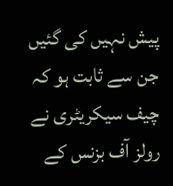پیش نہیں کی گئیں جن سے ثابت ہو کہ چیف سیکریٹری نے رولز آف بزنس کے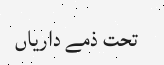تحت ذمے داریاں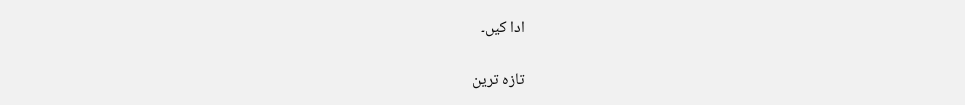ادا کیں۔

تازہ ترین